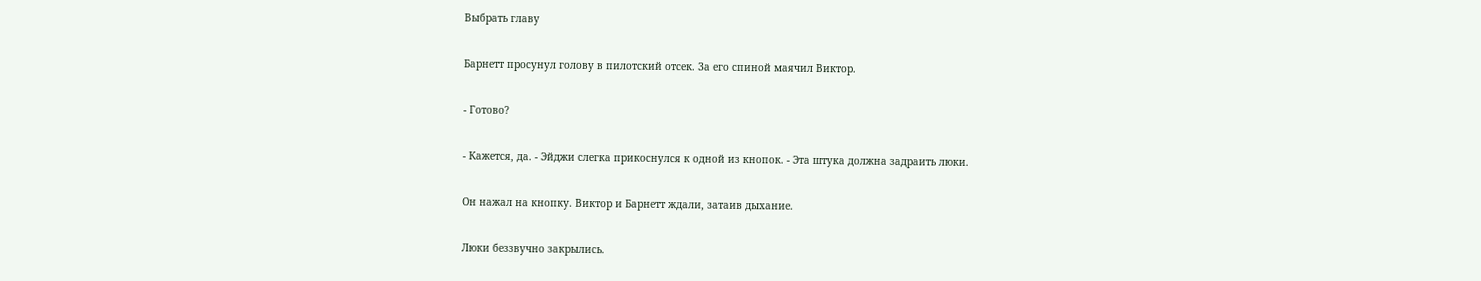Выбрать главу

Барнетт просунул голову в пилотский отсек. За его спиной маячил Виктор.

- Готово?

- Кажется, да. - Эйджи слегка прикоснулся к одной из кнопок. - Эта штука должна задраить люки.

Он нажал на кнопку. Виктор и Барнетт ждали, затаив дыхание.

Люки беззвучно закрылись.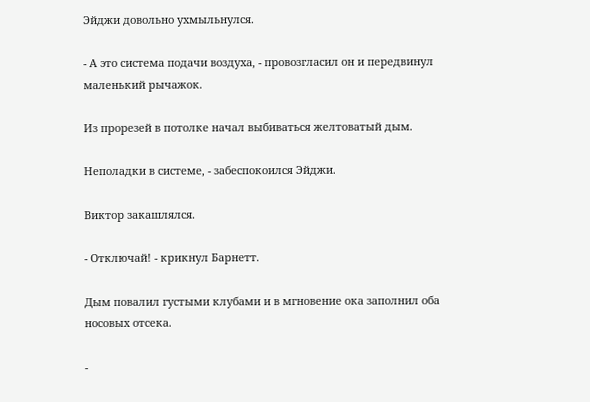Эйджи довольно ухмыльнулся.

- А это система подачи воздуха, - провозгласил он и передвинул маленький рычажок.

Из прорезей в потолке начал выбиваться желтоватый дым.

Неполадки в системе, - забеспокоился Эйджи.

Виктор закашлялся.

- Отключай! - крикнул Барнетт.

Дым повалил густыми клубами и в мгновение ока заполнил оба носовых отсека.

-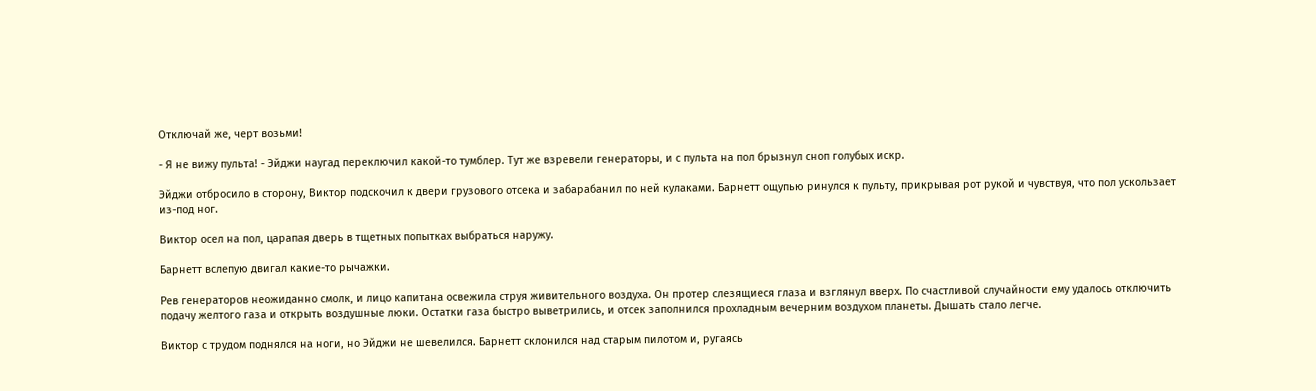Отключай же, черт возьми!

- Я не вижу пульта! - Эйджи наугад переключил какой-то тумблер. Тут же взревели генераторы, и с пульта на пол брызнул сноп голубых искр.

Эйджи отбросило в сторону, Виктор подскочил к двери грузового отсека и забарабанил по ней кулаками. Барнетт ощупью ринулся к пульту, прикрывая рот рукой и чувствуя, что пол ускользает из-под ног.

Виктор осел на пол, царапая дверь в тщетных попытках выбраться наружу.

Барнетт вслепую двигал какие-то рычажки.

Рев генераторов неожиданно смолк, и лицо капитана освежила струя живительного воздуха. Он протер слезящиеся глаза и взглянул вверх. По счастливой случайности ему удалось отключить подачу желтого газа и открыть воздушные люки. Остатки газа быстро выветрились, и отсек заполнился прохладным вечерним воздухом планеты. Дышать стало легче.

Виктор с трудом поднялся на ноги, но Эйджи не шевелился. Барнетт склонился над старым пилотом и, ругаясь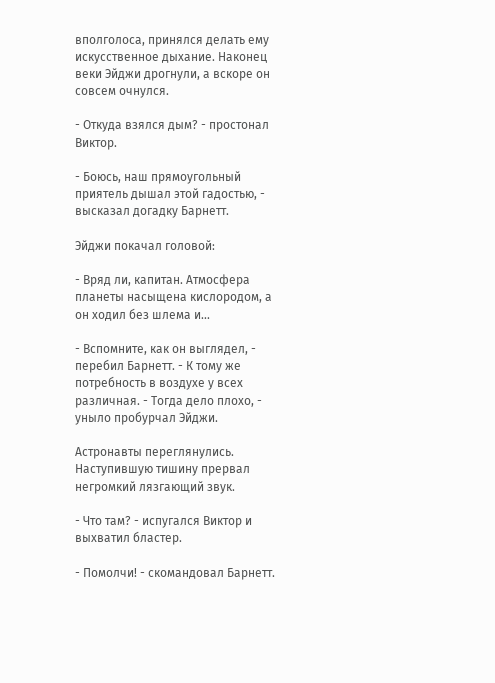вполголоса, принялся делать ему искусственное дыхание. Наконец веки Эйджи дрогнули, а вскоре он совсем очнулся.

- Откуда взялся дым? - простонал Виктор.

- Боюсь, наш прямоугольный приятель дышал этой гадостью, - высказал догадку Барнетт.

Эйджи покачал головой:

- Вряд ли, капитан. Атмосфера планеты насыщена кислородом, а он ходил без шлема и...

- Вспомните, как он выглядел, - перебил Барнетт. - К тому же потребность в воздухе у всех различная. - Тогда дело плохо, - уныло пробурчал Эйджи.

Астронавты переглянулись. Наступившую тишину прервал негромкий лязгающий звук.

- Что там? - испугался Виктор и выхватил бластер.

- Помолчи! - скомандовал Барнетт.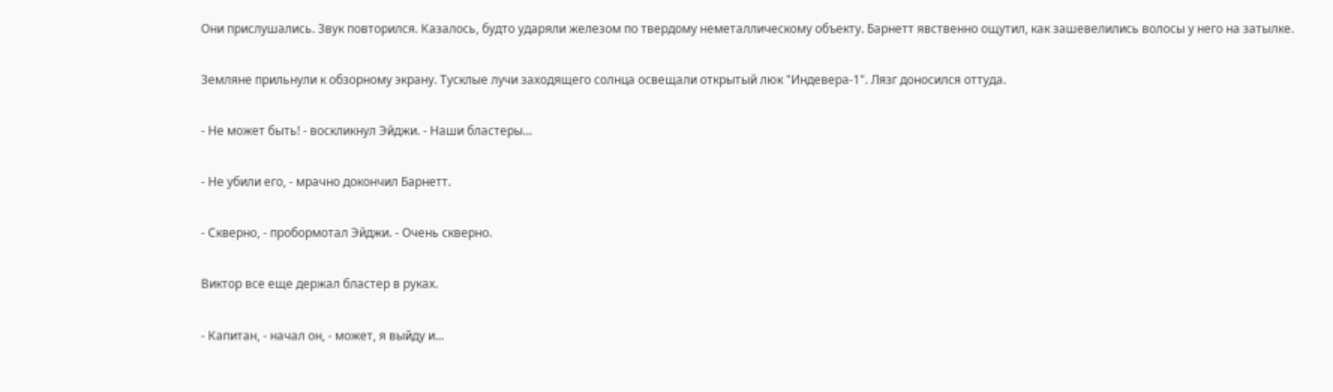Они прислушались. Звук повторился. Казалось, будто ударяли железом по твердому неметаллическому объекту. Барнетт явственно ощутил, как зашевелились волосы у него на затылке.

Земляне прильнули к обзорному экрану. Тусклые лучи заходящего солнца освещали открытый люк "Индевера-1". Лязг доносился оттуда.

- Не может быть! - воскликнул Эйджи. - Наши бластеры...

- Не убили его, - мрачно докончил Барнетт.

- Скверно, - пробормотал Эйджи. - Очень скверно.

Виктор все еще держал бластер в руках.

- Капитан, - начал он, - может, я выйду и...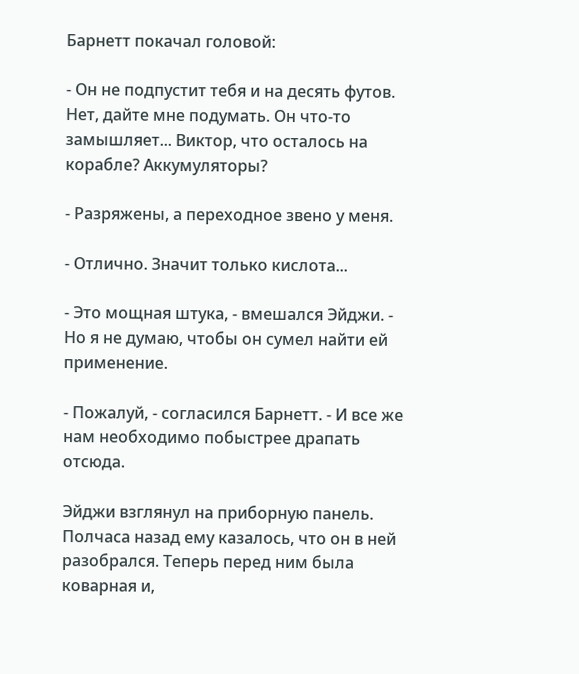Барнетт покачал головой:

- Он не подпустит тебя и на десять футов. Нет, дайте мне подумать. Он что-то замышляет... Виктор, что осталось на корабле? Аккумуляторы?

- Разряжены, а переходное звено у меня.

- Отлично. Значит только кислота...

- Это мощная штука, - вмешался Эйджи. - Но я не думаю, чтобы он сумел найти ей применение.

- Пожалуй, - согласился Барнетт. - И все же нам необходимо побыстрее драпать отсюда.

Эйджи взглянул на приборную панель. Полчаса назад ему казалось, что он в ней разобрался. Теперь перед ним была коварная и,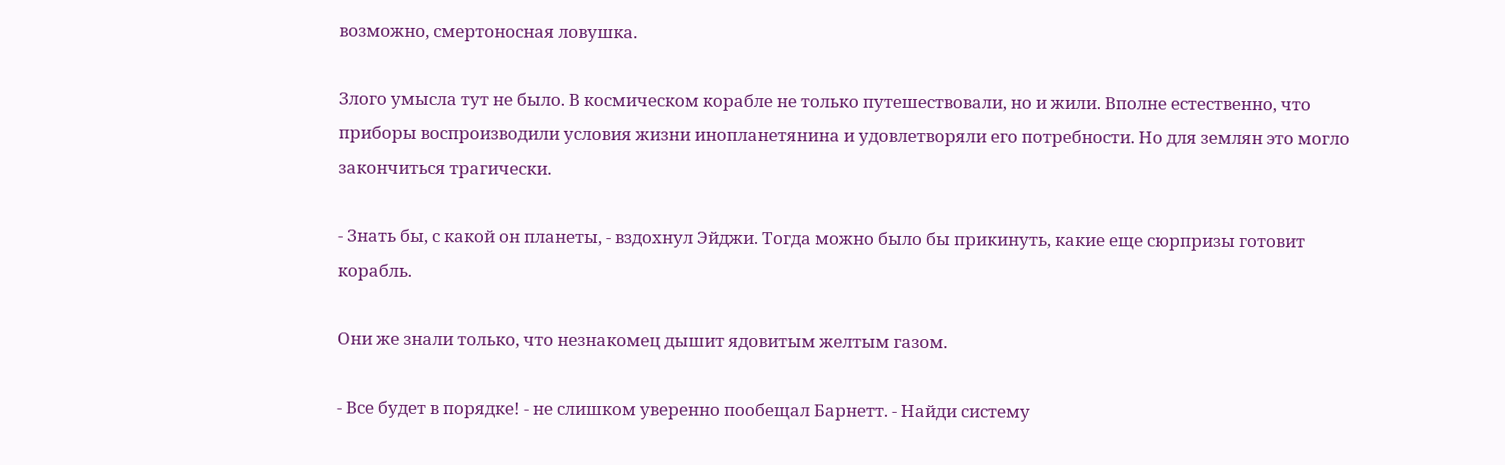возможно, смертоносная ловушка.

Злого умысла тут не было. В космическом корабле не только путешествовали, но и жили. Вполне естественно, что приборы воспроизводили условия жизни инопланетянина и удовлетворяли его потребности. Но для землян это могло закончиться трагически.

- Знать бы, с какой он планеты, - вздохнул Эйджи. Тогда можно было бы прикинуть, какие еще сюрпризы готовит корабль.

Они же знали только, что незнакомец дышит ядовитым желтым газом.

- Все будет в порядке! - не слишком уверенно пообещал Барнетт. - Найди систему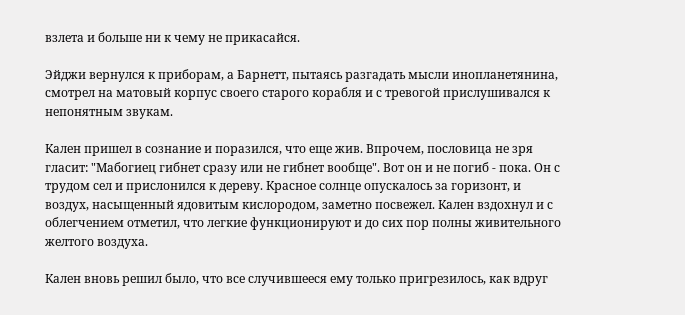взлета и больше ни к чему не прикасайся.

Эйджи вернулся к приборам, а Барнетт, пытаясь разгадать мысли инопланетянина, смотрел на матовый корпус своего старого корабля и с тревогой прислушивался к непонятным звукам.

Кален пришел в сознание и поразился, что еще жив. Впрочем, пословица не зря гласит: "Мабогиец гибнет сразу или не гибнет вообще". Вот он и не погиб - пока. Он с трудом сел и прислонился к дереву. Красное солнце опускалось за горизонт, и воздух, насыщенный ядовитым кислородом, заметно посвежел. Кален вздохнул и с облегчением отметил, что легкие функционируют и до сих пор полны живительного желтого воздуха.

Кален вновь решил было, что все случившееся ему только пригрезилось, как вдруг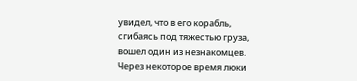увидел, что в его корабль, сгибаясь под тяжестью груза, вошел один из незнакомцев. Через некоторое время люки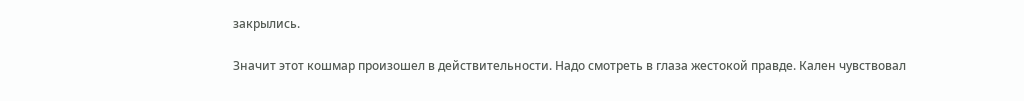закрылись.

Значит этот кошмар произошел в действительности. Надо смотреть в глаза жестокой правде. Кален чувствовал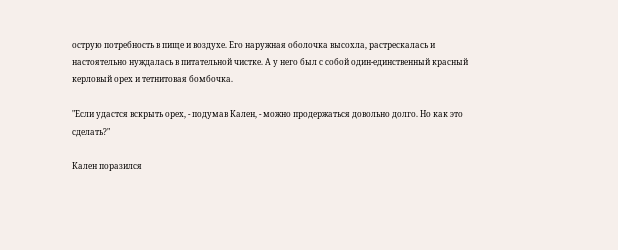острую потребность в пище и воздухе. Его наружная оболочка высохла, растрескалась и настоятельно нуждалась в питательной чистке. А у него был с собой один-единственный красный керловый орех и тетнитовая бомбочка.

"Если удастся вскрыть орех, - подумав Кален, - можно продержаться довольно долго. Но как это сделать?"

Кален поразился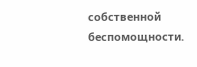собственной беспомощности.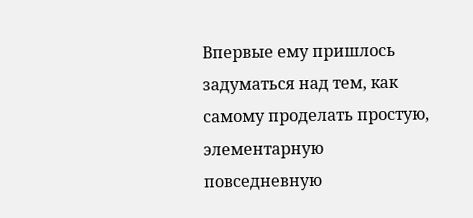Впервые ему пришлось задуматься над тем, как самому проделать простую, элементарную повседневную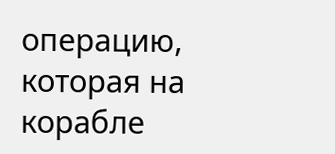операцию, которая на корабле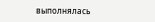выполнялась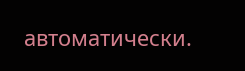автоматически.